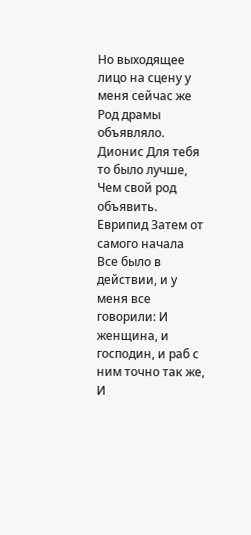Но выходящее лицо на сцену у меня сейчас же Род драмы объявляло. Дионис Для тебя то было лучше, Чем свой род объявить. Еврипид Затем от самого начала Все было в действии, и у меня все говорили: И женщина, и господин, и раб с ним точно так же, И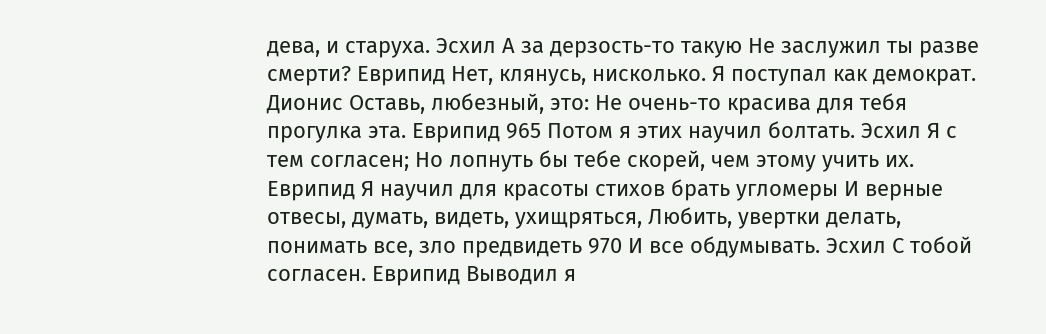дева, и старуха. Эсхил А за дерзость-то такую Не заслужил ты разве смерти? Еврипид Нет, клянусь, нисколько. Я поступал как демократ. Дионис Оставь, любезный, это: Не очень-то красива для тебя прогулка эта. Еврипид 965 Потом я этих научил болтать. Эсхил Я с тем согласен; Но лопнуть бы тебе скорей, чем этому учить их. Еврипид Я научил для красоты стихов брать угломеры И верные отвесы, думать, видеть, ухищряться, Любить, увертки делать, понимать все, зло предвидеть 970 И все обдумывать. Эсхил С тобой согласен. Еврипид Выводил я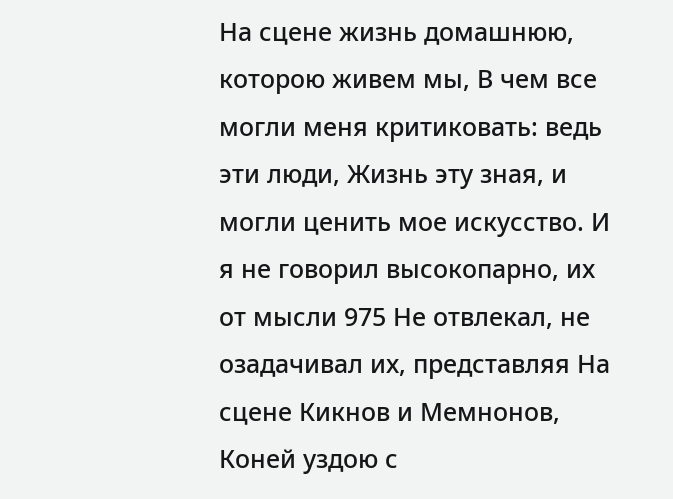На сцене жизнь домашнюю, которою живем мы, В чем все могли меня критиковать: ведь эти люди, Жизнь эту зная, и могли ценить мое искусство. И я не говорил высокопарно, их от мысли 975 Не отвлекал, не озадачивал их, представляя На сцене Кикнов и Мемнонов, Коней уздою с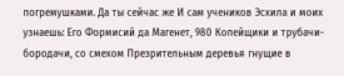погремушками. Да ты сейчас же И сам учеников Эсхила и моих узнаешь: Его Формисий да Магенет, 980 Копейщики и трубачи-бородачи, со смехом Презрительным деревья гнущие в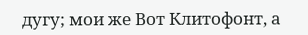дугу; мои же Вот Клитофонт, а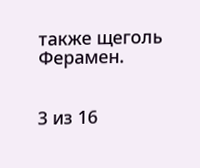также щеголь Ферамен.


3 из 16